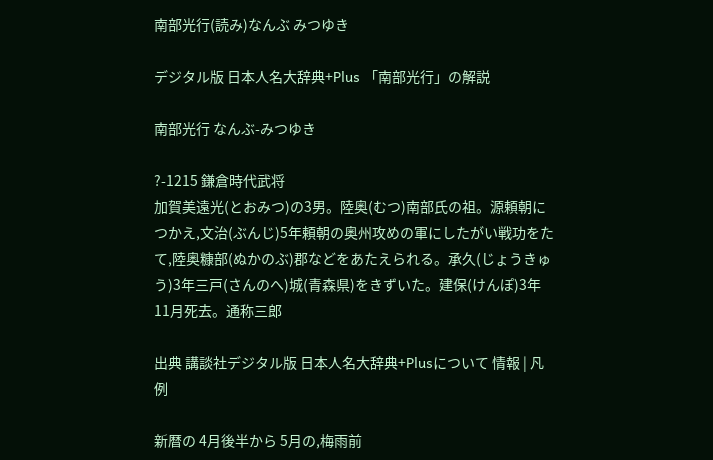南部光行(読み)なんぶ みつゆき

デジタル版 日本人名大辞典+Plus 「南部光行」の解説

南部光行 なんぶ-みつゆき

?-1215 鎌倉時代武将
加賀美遠光(とおみつ)の3男。陸奥(むつ)南部氏の祖。源頼朝につかえ,文治(ぶんじ)5年頼朝の奥州攻めの軍にしたがい戦功をたて,陸奥糠部(ぬかのぶ)郡などをあたえられる。承久(じょうきゅう)3年三戸(さんのへ)城(青森県)をきずいた。建保(けんぽ)3年11月死去。通称三郎

出典 講談社デジタル版 日本人名大辞典+Plusについて 情報 | 凡例

新暦の 4月後半から 5月の,梅雨前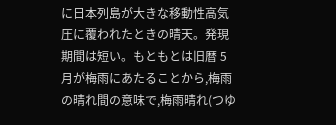に日本列島が大きな移動性高気圧に覆われたときの晴天。発現期間は短い。もともとは旧暦 5月が梅雨にあたることから,梅雨の晴れ間の意味で,梅雨晴れ(つゆ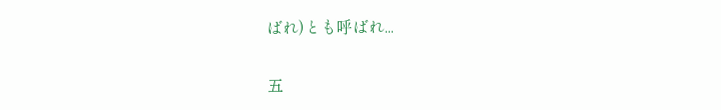ばれ)とも呼ばれ...

五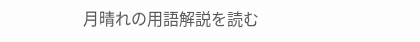月晴れの用語解説を読む